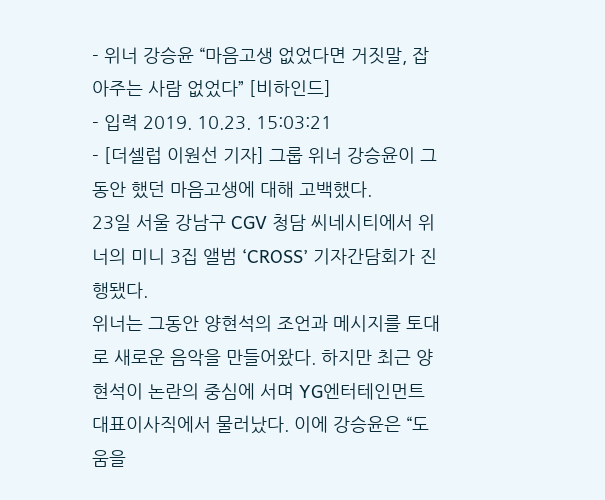- 위너 강승윤 “마음고생 없었다면 거짓말, 잡아주는 사람 없었다” [비하인드]
- 입력 2019. 10.23. 15:03:21
- [더셀럽 이원선 기자] 그룹 위너 강승윤이 그동안 했던 마음고생에 대해 고백했다.
23일 서울 강남구 CGV 청담 씨네시티에서 위너의 미니 3집 앨범 ‘CROSS’ 기자간담회가 진행됐다.
위너는 그동안 양현석의 조언과 메시지를 토대로 새로운 음악을 만들어왔다. 하지만 최근 양현석이 논란의 중심에 서며 YG엔터테인먼트 대표이사직에서 물러났다. 이에 강승윤은 “도움을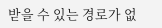받을 수 있는 경로가 없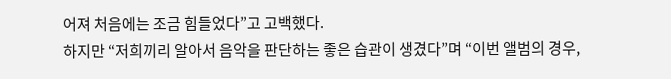어져 처음에는 조금 힘들었다”고 고백했다.
하지만 “저희끼리 알아서 음악을 판단하는 좋은 습관이 생겼다”며 “이번 앨범의 경우,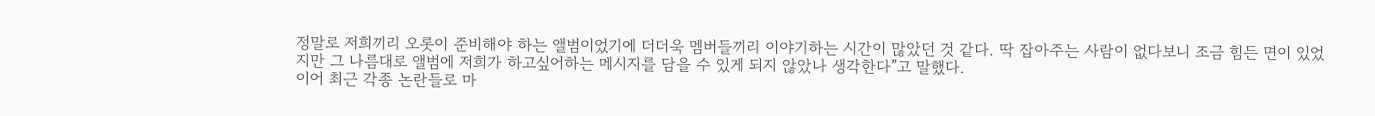정말로 저희끼리 오롯이 준비해야 하는 앨범이었기에 더더욱 멤버들끼리 이야기하는 시간이 많았던 것 같다. 딱 잡아주는 사람이 없다보니 조금 힘든 면이 있었지만 그 나름대로 앨범에 저희가 하고싶어하는 메시지를 담을 수 있게 되지 않았나 생각한다”고 말했다.
이어 최근 각종 논란들로 마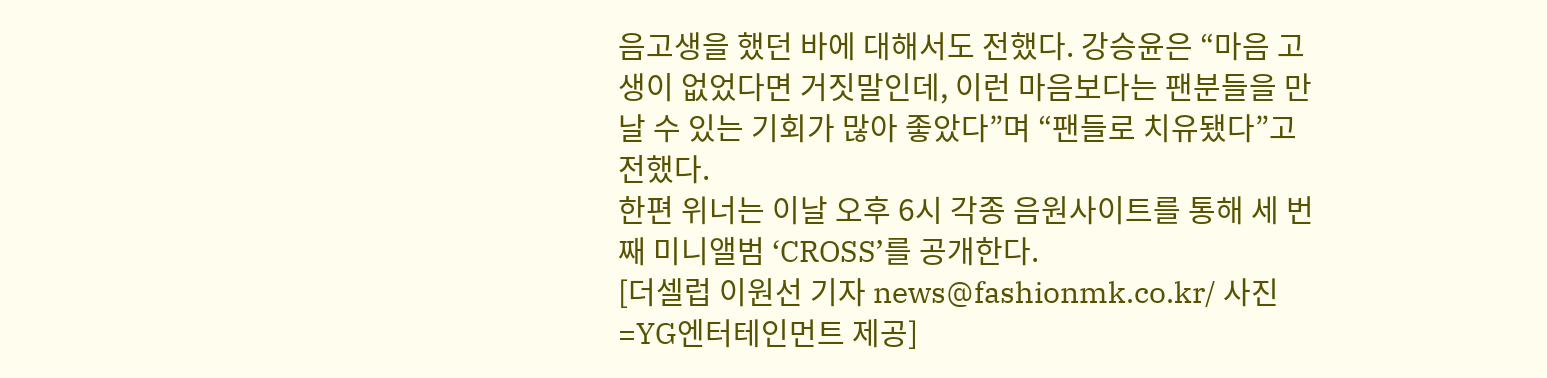음고생을 했던 바에 대해서도 전했다. 강승윤은 “마음 고생이 없었다면 거짓말인데, 이런 마음보다는 팬분들을 만날 수 있는 기회가 많아 좋았다”며 “팬들로 치유됐다”고 전했다.
한편 위너는 이날 오후 6시 각종 음원사이트를 통해 세 번째 미니앨범 ‘CROSS’를 공개한다.
[더셀럽 이원선 기자 news@fashionmk.co.kr/ 사진=YG엔터테인먼트 제공]